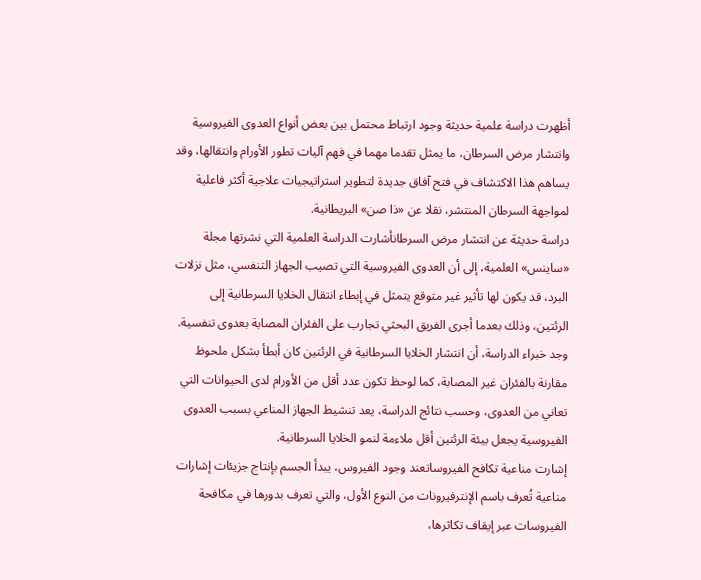أظهرت دراسة علمية حديثة وجود ارتباط محتمل بين بعض أنواع العدوى الفيروسية وانتشار مرض السرطان، ما يمثل تقدما مهما في فهم آليات تطور الأورام وانتقالها، وقد يساهم هذا الاكتشاف في فتح آفاق جديدة لتطوير استراتيجيات علاجية أكثر فاعلية لمواجهة السرطان المنتشر، نقلا عن «ذا صن» البريطانية.
دراسة حديثة عن انتشار مرض السرطانأشارت الدراسة العلمية التي نشرتها مجلة «ساينس» العلمية، إلى أن العدوى الفيروسية التي تصيب الجهاز التنفسي، مثل نزلات البرد، قد يكون لها تأثير غير متوقع يتمثل في إبطاء انتقال الخلايا السرطانية إلى الرئتين، وذلك بعدما أجرى الفريق البحثي تجارب على الفئران المصابة بعدوى تنفسية.
وجد خبراء الدراسة، أن انتشار الخلايا السرطانية في الرئتين كان أبطأ بشكل ملحوظ مقارنة بالفئران غير المصابة، كما لوحظ تكون عدد أقل من الأورام لدى الحيوانات التي تعاني من العدوى، وحسب نتائج الدراسة، يعد تنشيط الجهاز المناعي بسبب العدوى الفيروسية يجعل بيئة الرئتين أقل ملاءمة لنمو الخلايا السرطانية.
إشارت مناعية تكافح الفيروساتعند وجود الفيروس، يبدأ الجسم بإنتاج جزيئات إشارات مناعية تُعرف باسم الإنترفيرونات من النوع الأول، والتي تعرف بدورها في مكافحة الفيروسات عبر إيقاف تكاثرها،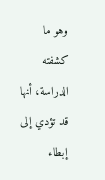وهو ما كشفته الدراسة، أنها قد تؤدي إلى إبطاء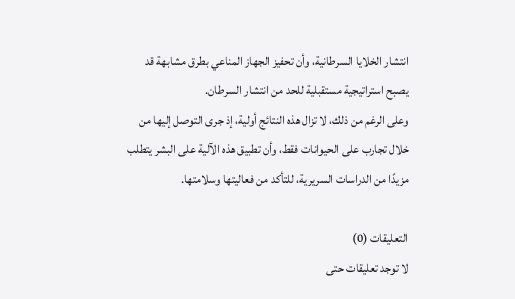انتشار الخلايا السرطانية، وأن تحفيز الجهاز المناعي بطرق مشابهة قد يصبح استراتيجية مستقبلية للحد من انتشار السرطان.
وعلى الرغم من ذلك، لا تزال هذه النتائج أولية، إذ جرى التوصل إليها من خلال تجارب على الحيوانات فقط، وأن تطبيق هذه الآلية على البشر يتطلب مزيدًا من الدراسات السريرية، للتأكد من فعاليتها وسلامتها.

التعليقات (0)
لا توجد تعليقات حتى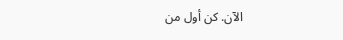الآن. كن أول من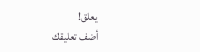يعلق!
أضف تعليقك